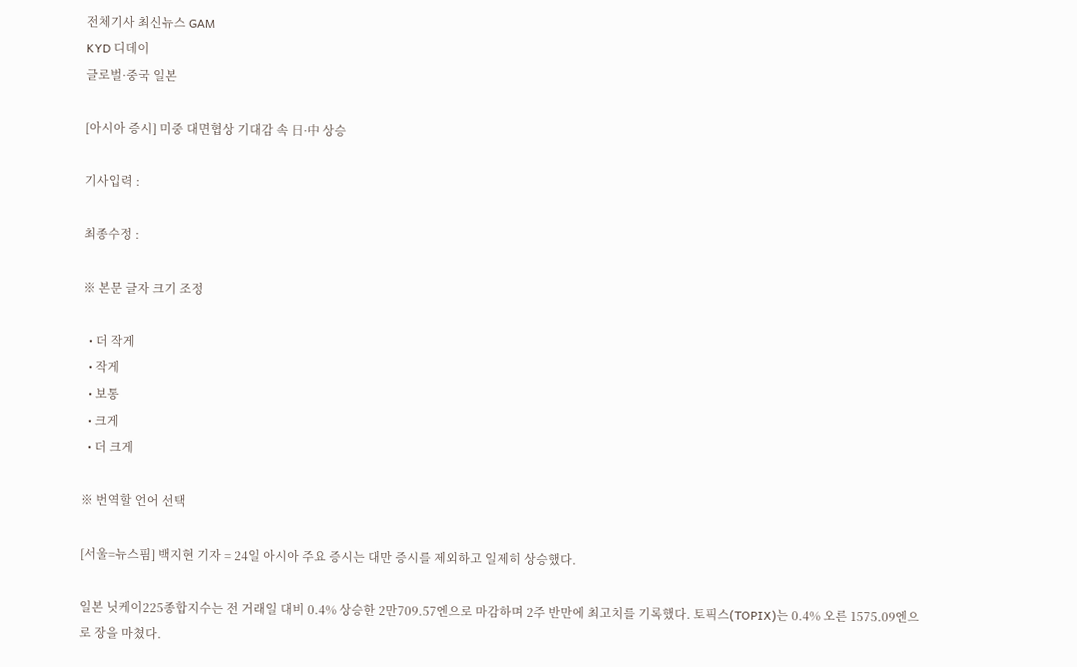전체기사 최신뉴스 GAM
KYD 디데이
글로벌·중국 일본

[아시아 증시] 미중 대면협상 기대감 속 日·中 상승

기사입력 :

최종수정 :

※ 본문 글자 크기 조정

  • 더 작게
  • 작게
  • 보통
  • 크게
  • 더 크게

※ 번역할 언어 선택

[서울=뉴스핌] 백지현 기자 = 24일 아시아 주요 증시는 대만 증시를 제외하고 일제히 상승했다.

일본 닛케이225종합지수는 전 거래일 대비 0.4% 상승한 2만709.57엔으로 마감하며 2주 반만에 최고치를 기록했다. 토픽스(TOPIX)는 0.4% 오른 1575.09엔으로 장을 마쳤다.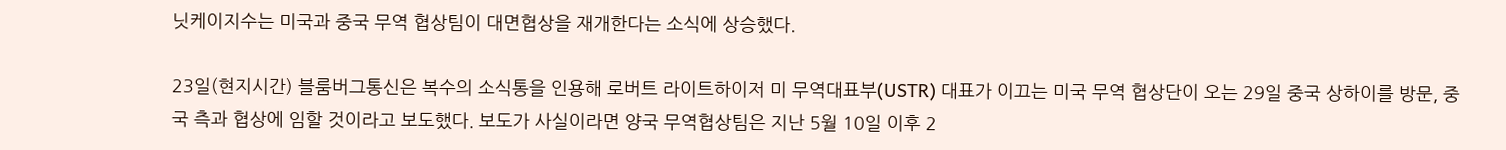닛케이지수는 미국과 중국 무역 협상팀이 대면협상을 재개한다는 소식에 상승했다.

23일(현지시간) 블룸버그통신은 복수의 소식통을 인용해 로버트 라이트하이저 미 무역대표부(USTR) 대표가 이끄는 미국 무역 협상단이 오는 29일 중국 상하이를 방문, 중국 측과 협상에 임할 것이라고 보도했다. 보도가 사실이라면 양국 무역협상팀은 지난 5월 10일 이후 2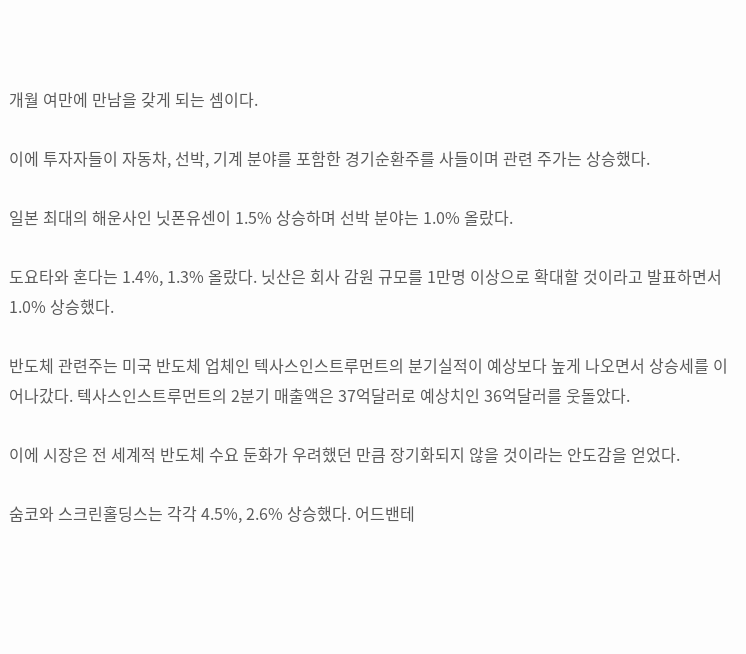개월 여만에 만남을 갖게 되는 셈이다.

이에 투자자들이 자동차, 선박, 기계 분야를 포함한 경기순환주를 사들이며 관련 주가는 상승했다.

일본 최대의 해운사인 닛폰유센이 1.5% 상승하며 선박 분야는 1.0% 올랐다.

도요타와 혼다는 1.4%, 1.3% 올랐다. 닛산은 회사 감원 규모를 1만명 이상으로 확대할 것이라고 발표하면서 1.0% 상승했다.

반도체 관련주는 미국 반도체 업체인 텍사스인스트루먼트의 분기실적이 예상보다 높게 나오면서 상승세를 이어나갔다. 텍사스인스트루먼트의 2분기 매출액은 37억달러로 예상치인 36억달러를 웃돌았다.

이에 시장은 전 세계적 반도체 수요 둔화가 우려했던 만큼 장기화되지 않을 것이라는 안도감을 얻었다.

숨코와 스크린홀딩스는 각각 4.5%, 2.6% 상승했다. 어드밴테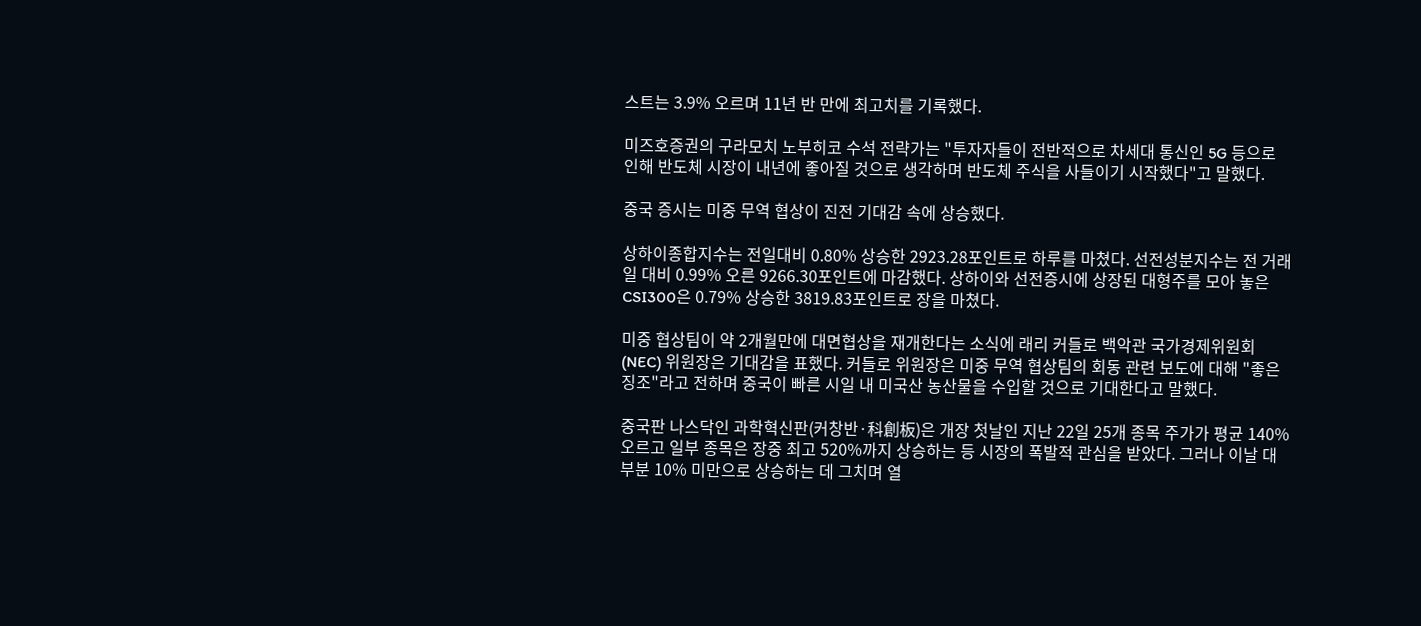스트는 3.9% 오르며 11년 반 만에 최고치를 기록했다.

미즈호증권의 구라모치 노부히코 수석 전략가는 "투자자들이 전반적으로 차세대 통신인 5G 등으로 인해 반도체 시장이 내년에 좋아질 것으로 생각하며 반도체 주식을 사들이기 시작했다"고 말했다.

중국 증시는 미중 무역 협상이 진전 기대감 속에 상승했다.

상하이종합지수는 전일대비 0.80% 상승한 2923.28포인트로 하루를 마쳤다. 선전성분지수는 전 거래일 대비 0.99% 오른 9266.30포인트에 마감했다. 상하이와 선전증시에 상장된 대형주를 모아 놓은 CSI300은 0.79% 상승한 3819.83포인트로 장을 마쳤다.

미중 협상팀이 약 2개월만에 대면협상을 재개한다는 소식에 래리 커들로 백악관 국가경제위원회(NEC) 위원장은 기대감을 표했다. 커들로 위원장은 미중 무역 협상팀의 회동 관련 보도에 대해 "좋은 징조"라고 전하며 중국이 빠른 시일 내 미국산 농산물을 수입할 것으로 기대한다고 말했다.

중국판 나스닥인 과학혁신판(커창반·科創板)은 개장 첫날인 지난 22일 25개 종목 주가가 평균 140% 오르고 일부 종목은 장중 최고 520%까지 상승하는 등 시장의 폭발적 관심을 받았다. 그러나 이날 대부분 10% 미만으로 상승하는 데 그치며 열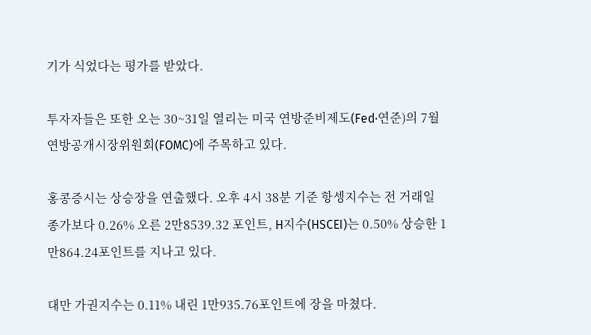기가 식었다는 평가를 받았다.

투자자들은 또한 오는 30~31일 열리는 미국 연방준비제도(Fed·연준)의 7월 연방공개시장위원회(FOMC)에 주목하고 있다.

홍콩증시는 상승장을 연출했다. 오후 4시 38분 기준 항셍지수는 전 거래일 종가보다 0.26% 오른 2만8539.32 포인트, H지수(HSCEI)는 0.50% 상승한 1만864.24포인트를 지나고 있다.

대만 가권지수는 0.11% 내린 1만935.76포인트에 장을 마쳤다.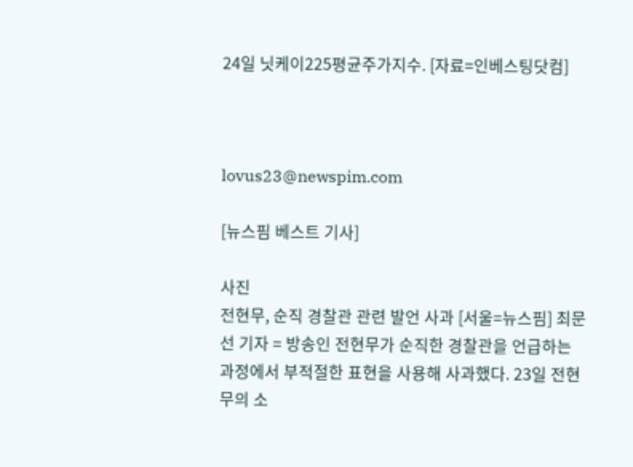24일 닛케이225평균주가지수. [자료=인베스팅닷컴]



lovus23@newspim.com

[뉴스핌 베스트 기사]

사진
전현무, 순직 경찰관 관련 발언 사과 [서울=뉴스핌] 최문선 기자 = 방송인 전현무가 순직한 경찰관을 언급하는 과정에서 부적절한 표현을 사용해 사과했다. 23일 전현무의 소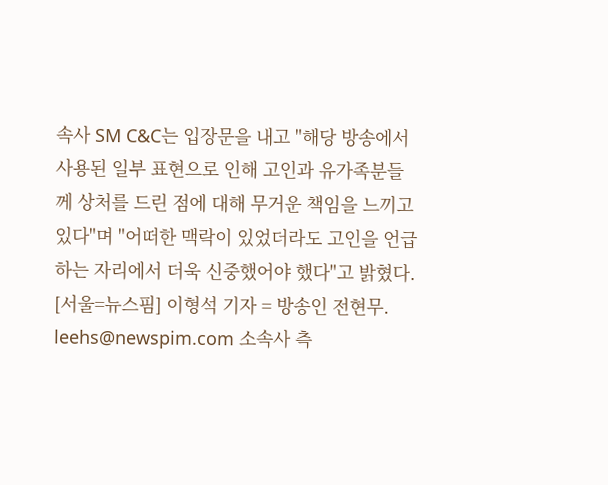속사 SM C&C는 입장문을 내고 "해당 방송에서 사용된 일부 표현으로 인해 고인과 유가족분들께 상처를 드린 점에 대해 무거운 책임을 느끼고 있다"며 "어떠한 맥락이 있었더라도 고인을 언급하는 자리에서 더욱 신중했어야 했다"고 밝혔다. [서울=뉴스핌] 이형석 기자 = 방송인 전현무. leehs@newspim.com 소속사 측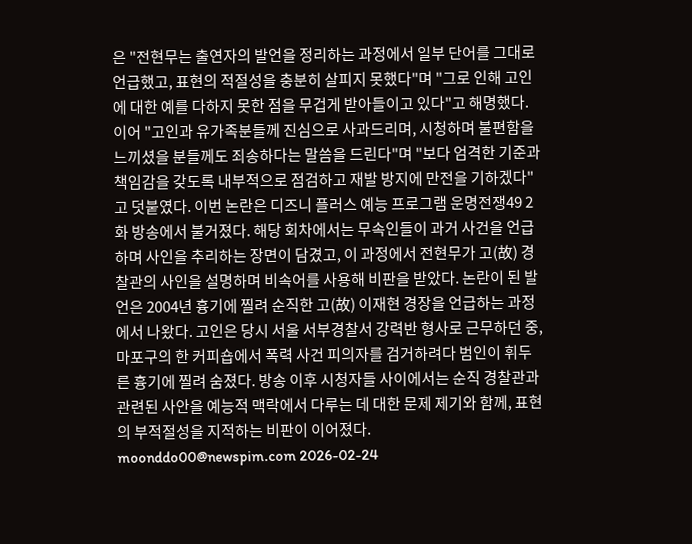은 "전현무는 출연자의 발언을 정리하는 과정에서 일부 단어를 그대로 언급했고, 표현의 적절성을 충분히 살피지 못했다"며 "그로 인해 고인에 대한 예를 다하지 못한 점을 무겁게 받아들이고 있다"고 해명했다. 이어 "고인과 유가족분들께 진심으로 사과드리며, 시청하며 불편함을 느끼셨을 분들께도 죄송하다는 말씀을 드린다"며 "보다 엄격한 기준과 책임감을 갖도록 내부적으로 점검하고 재발 방지에 만전을 기하겠다"고 덧붙였다. 이번 논란은 디즈니 플러스 예능 프로그램 운명전쟁49 2화 방송에서 불거졌다. 해당 회차에서는 무속인들이 과거 사건을 언급하며 사인을 추리하는 장면이 담겼고, 이 과정에서 전현무가 고(故) 경찰관의 사인을 설명하며 비속어를 사용해 비판을 받았다. 논란이 된 발언은 2004년 흉기에 찔려 순직한 고(故) 이재현 경장을 언급하는 과정에서 나왔다. 고인은 당시 서울 서부경찰서 강력반 형사로 근무하던 중, 마포구의 한 커피숍에서 폭력 사건 피의자를 검거하려다 범인이 휘두른 흉기에 찔려 숨졌다. 방송 이후 시청자들 사이에서는 순직 경찰관과 관련된 사안을 예능적 맥락에서 다루는 데 대한 문제 제기와 함께, 표현의 부적절성을 지적하는 비판이 이어졌다. moonddo00@newspim.com 2026-02-24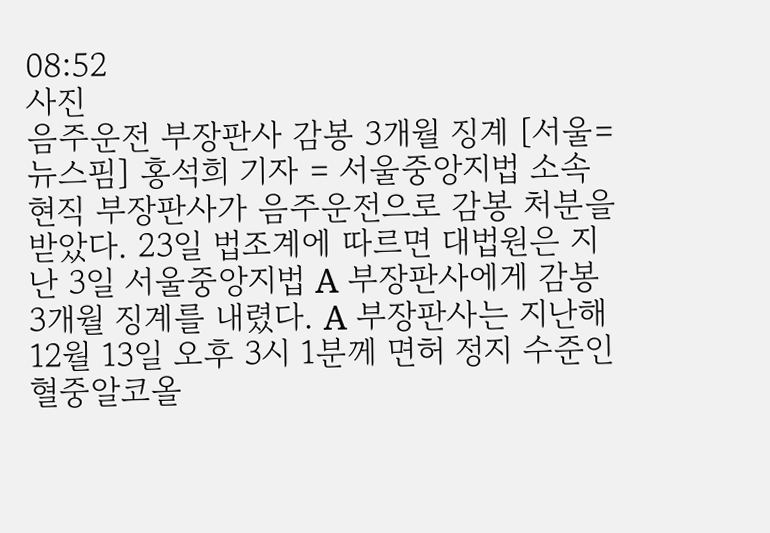08:52
사진
음주운전 부장판사 감봉 3개월 징계 [서울=뉴스핌] 홍석희 기자 = 서울중앙지법 소속 현직 부장판사가 음주운전으로 감봉 처분을 받았다. 23일 법조계에 따르면 대법원은 지난 3일 서울중앙지법 A 부장판사에게 감봉 3개월 징계를 내렸다. A 부장판사는 지난해 12월 13일 오후 3시 1분께 면허 정지 수준인 혈중알코올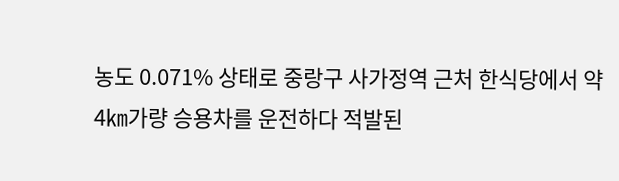농도 0.071% 상태로 중랑구 사가정역 근처 한식당에서 약 4㎞가량 승용차를 운전하다 적발된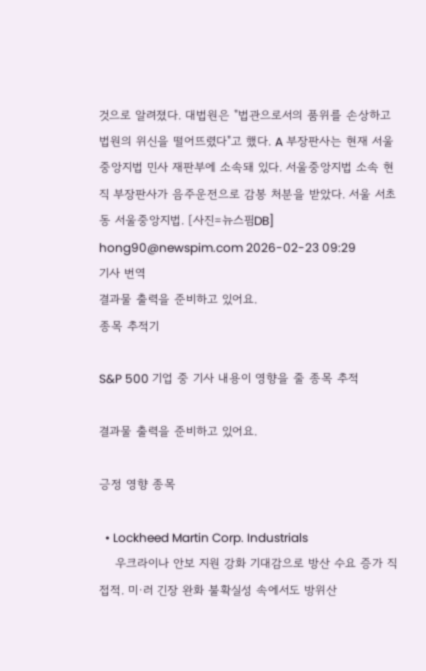것으로 알려졌다. 대법원은 "법관으로서의 품위를 손상하고 법원의 위신을 떨어뜨렸다"고 했다. A 부장판사는 현재 서울중앙지법 민사 재판부에 소속돼 있다. 서울중앙지법 소속 현직 부장판사가 음주운전으로 감봉 처분을 받았다. 서울 서초동 서울중앙지법. [사진=뉴스핌DB] hong90@newspim.com 2026-02-23 09:29
기사 번역
결과물 출력을 준비하고 있어요.
종목 추적기

S&P 500 기업 중 기사 내용이 영향을 줄 종목 추적

결과물 출력을 준비하고 있어요.

긍정 영향 종목

  • Lockheed Martin Corp. Industrials
    우크라이나 안보 지원 강화 기대감으로 방산 수요 증가 직접적. 미·러 긴장 완화 불확실성 속에서도 방위산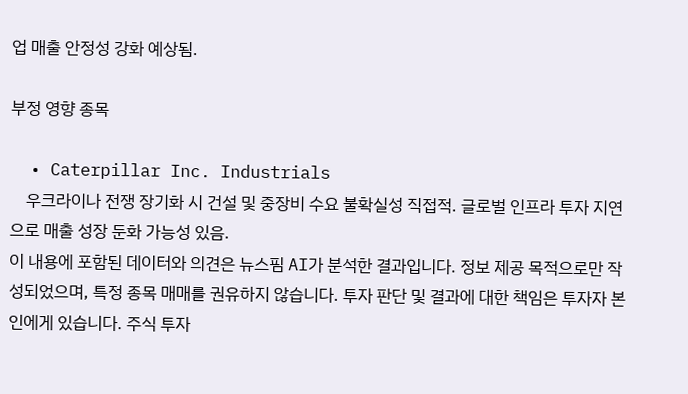업 매출 안정성 강화 예상됨.

부정 영향 종목

  • Caterpillar Inc. Industrials
    우크라이나 전쟁 장기화 시 건설 및 중장비 수요 불확실성 직접적. 글로벌 인프라 투자 지연으로 매출 성장 둔화 가능성 있음.
이 내용에 포함된 데이터와 의견은 뉴스핌 AI가 분석한 결과입니다. 정보 제공 목적으로만 작성되었으며, 특정 종목 매매를 권유하지 않습니다. 투자 판단 및 결과에 대한 책임은 투자자 본인에게 있습니다. 주식 투자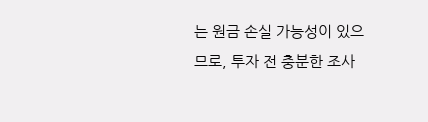는 원금 손실 가능성이 있으므로, 투자 전 충분한 조사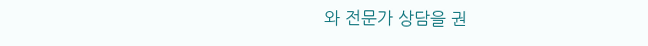와 전문가 상담을 권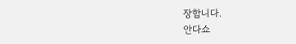장합니다.
안다쇼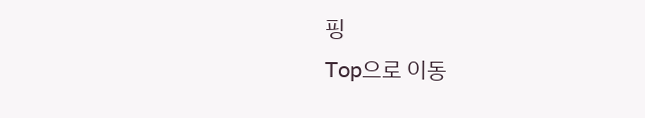핑
Top으로 이동